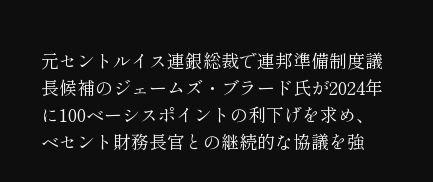元セントルイス連銀総裁で連邦準備制度議長候補のジェームズ・ブラード氏が2024年に100ベーシスポイントの利下げを求め、ベセント財務長官との継続的な協議を強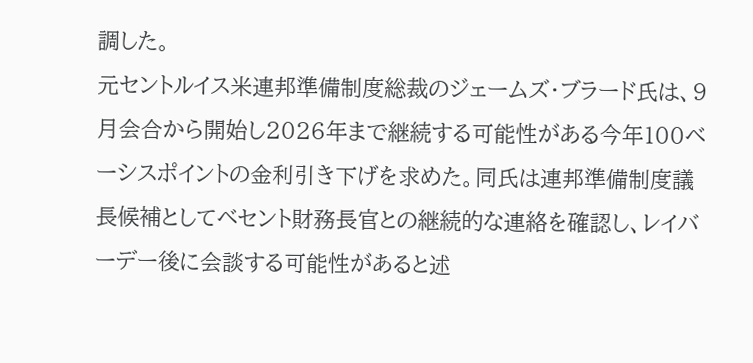調した。
元セントルイス米連邦準備制度総裁のジェームズ・ブラード氏は、9月会合から開始し2026年まで継続する可能性がある今年100ベーシスポイントの金利引き下げを求めた。同氏は連邦準備制度議長候補としてベセント財務長官との継続的な連絡を確認し、レイバーデー後に会談する可能性があると述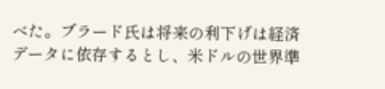べた。ブラード氏は将来の利下げは経済データに依存するとし、米ドルの世界準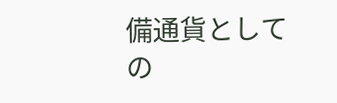備通貨としての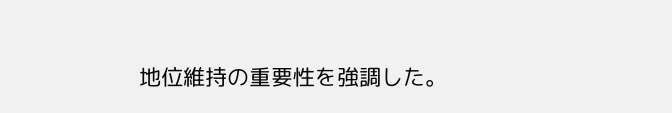地位維持の重要性を強調した。